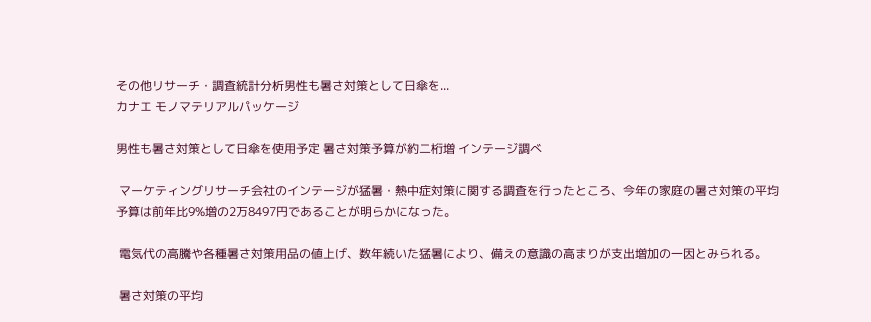その他リサーチ・調査統計分析男性も暑さ対策として日傘を...
カナエ モノマテリアルパッケージ

男性も暑さ対策として日傘を使用予定 暑さ対策予算が約二桁増 インテージ調べ

 マーケティングリサーチ会社のインテージが猛暑・熱中症対策に関する調査を行ったところ、今年の家庭の暑さ対策の平均予算は前年比9%増の2万8497円であることが明らかになった。

 電気代の高騰や各種暑さ対策用品の値上げ、数年続いた猛暑により、備えの意識の高まりが支出増加の一因とみられる。

 暑さ対策の平均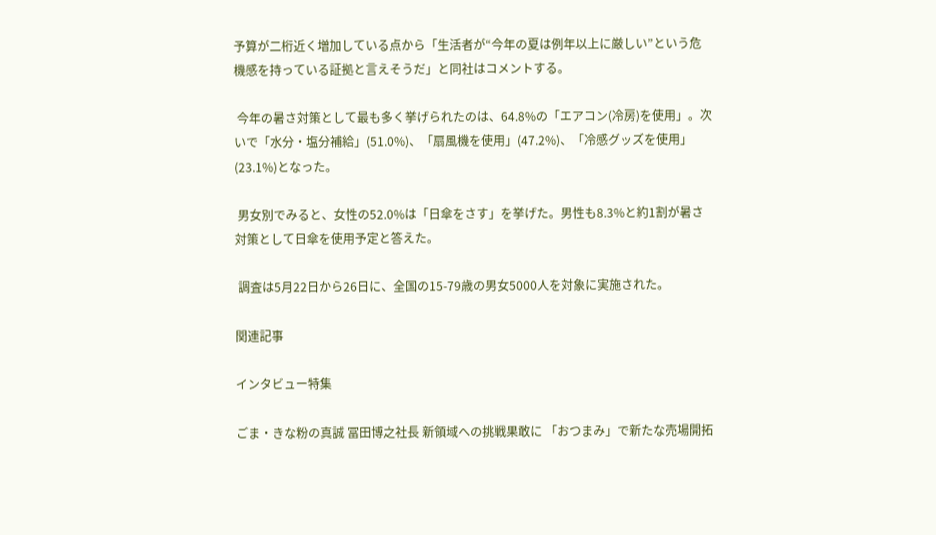予算が二桁近く増加している点から「生活者が“今年の夏は例年以上に厳しい”という危機感を持っている証拠と言えそうだ」と同社はコメントする。

 今年の暑さ対策として最も多く挙げられたのは、64.8%の「エアコン(冷房)を使用」。次いで「水分・塩分補給」(51.0%)、「扇風機を使用」(47.2%)、「冷感グッズを使用」(23.1%)となった。

 男女別でみると、女性の52.0%は「日傘をさす」を挙げた。男性も8.3%と約1割が暑さ対策として日傘を使用予定と答えた。

 調査は5月22日から26日に、全国の15-79歳の男女5000人を対象に実施された。

関連記事

インタビュー特集

ごま・きな粉の真誠 冨田博之社長 新領域への挑戦果敢に 「おつまみ」で新たな売場開拓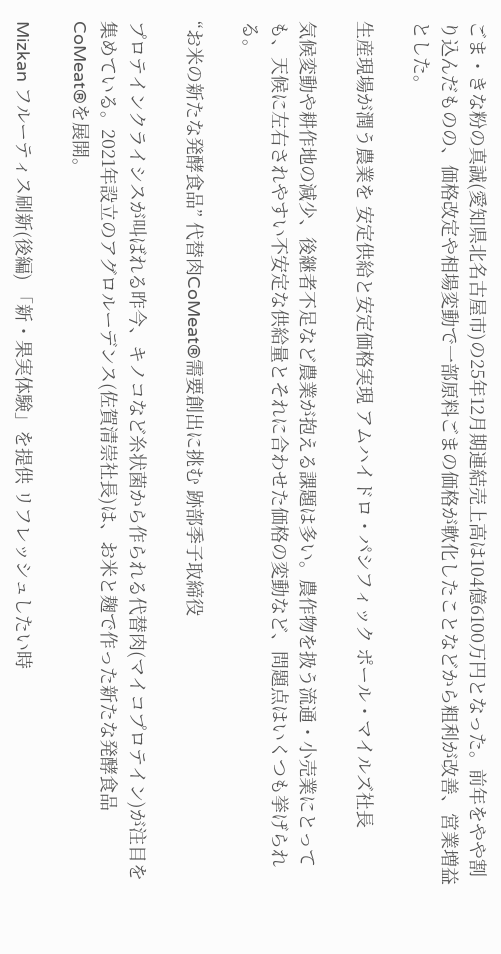ごま・きな粉の真誠(愛知県北名古屋市)の25年12月期連結売上高は104億6100万円となった。前年をやや割り込んだものの、価格改定や相場変動で一部原料ごまの価格が軟化したことなどから粗利が改善、営業増益とした。

生産現場が潤う農業を 安定供給と安定価格実現 アムハイドロ・パシフィック ポール・マイルズ社長

気候変動や耕作地の減少、後継者不足など農業が抱える課題は多い。農作物を扱う流通・小売業にとっても、天候に左右されやすい不安定な供給量とそれに合わせた価格の変動など、問題点はいくつも挙げられる。

“お米の新たな発酵食品” 代替肉CoMeat®需要創出に挑む 跡部季子取締役

プロテインクライシスが叫ばれる昨今、キノコなど糸状菌から作られる代替肉(マイコプロテイン)が注目を集めている。2021年設立のアグロルーデンス(佐賀清崇社長)は、お米と麹で作った新たな発酵食品CoMeat®を展開。

Mizkan フルーティス刷新(後編) 「新・果実体験」を提供 リフレッシュしたい時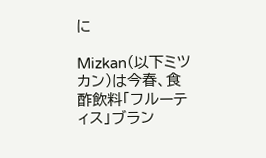に

Mizkan(以下ミツカン)は今春、食酢飲料「フルーティス」ブラン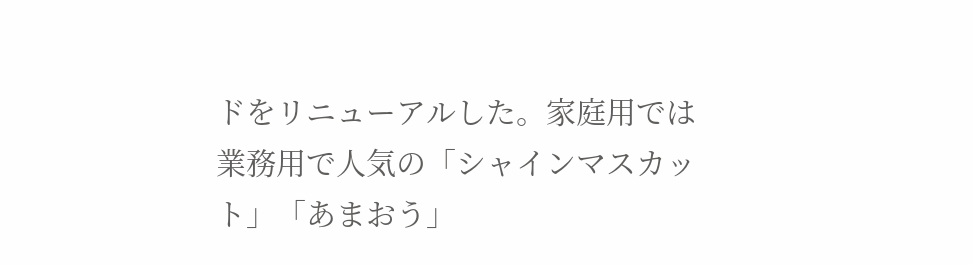ドをリニューアルした。家庭用では業務用で人気の「シャインマスカット」「あまおう」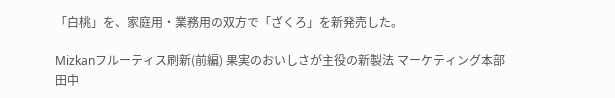「白桃」を、家庭用・業務用の双方で「ざくろ」を新発売した。

Mizkanフルーティス刷新(前編) 果実のおいしさが主役の新製法 マーケティング本部 田中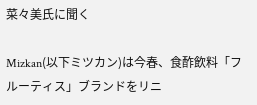菜々美氏に聞く

Mizkan(以下ミツカン)は今春、食酢飲料「フルーティス」ブランドをリニ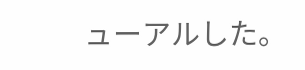ューアルした。